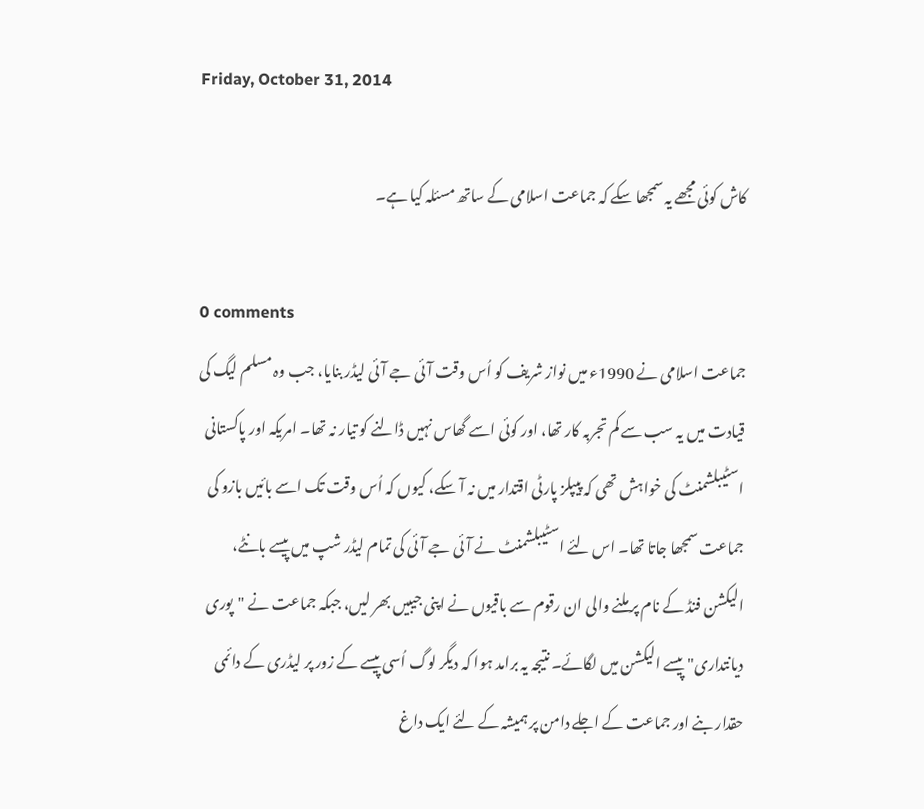Friday, October 31, 2014

کاش کوئی مجھے یہ سمجھا سکے کہ جماعت اسلامی کے ساتھ مسئلہ کیا ہے۔

0 comments
جماعت اسلامی نے 1990ء میں نواز شریف کو اُس وقت آئی جے آئی لیڈر بنایا، جب وہ مسلم لیگ کی قیادت میں یہ سب سے کم تجربہ کار تھا، اور کوئی اسے گھاس نہیں ڈالنے کو تیار نہ تھا۔ امریکہ اور پاکستانی اسٹیبلشمنٹ کی خواہش تھی کہ پیپلز پارٹی اقتدار میں نہ آ سکے، کیوں کہ اُس وقت تک اسے بائیں بازو کی جماعت سمجھا جاتا تھا۔ اس لئے اسٹیبلشمنٹ نے آئی جے آئی کی تمام لیڈر شپ میں پیسے بانٹے، الیکشن فنڈ کے نام پر ملنے والی ان رقوم سے باقیوں نے اپنی جیبیں بھر لیں، جبکہ جماعت نے "پوری دیانتداری" پیسے الیکشن میں لگائے۔ نتیجہ یہ برامد ہوا کہ دیگر لوگ اُسی پیسے کے زور پر لیڈری کے دائمی حقدار بنے اور جماعت کے اجلے دامن پر ہمیشہ کے لئے ایک داغ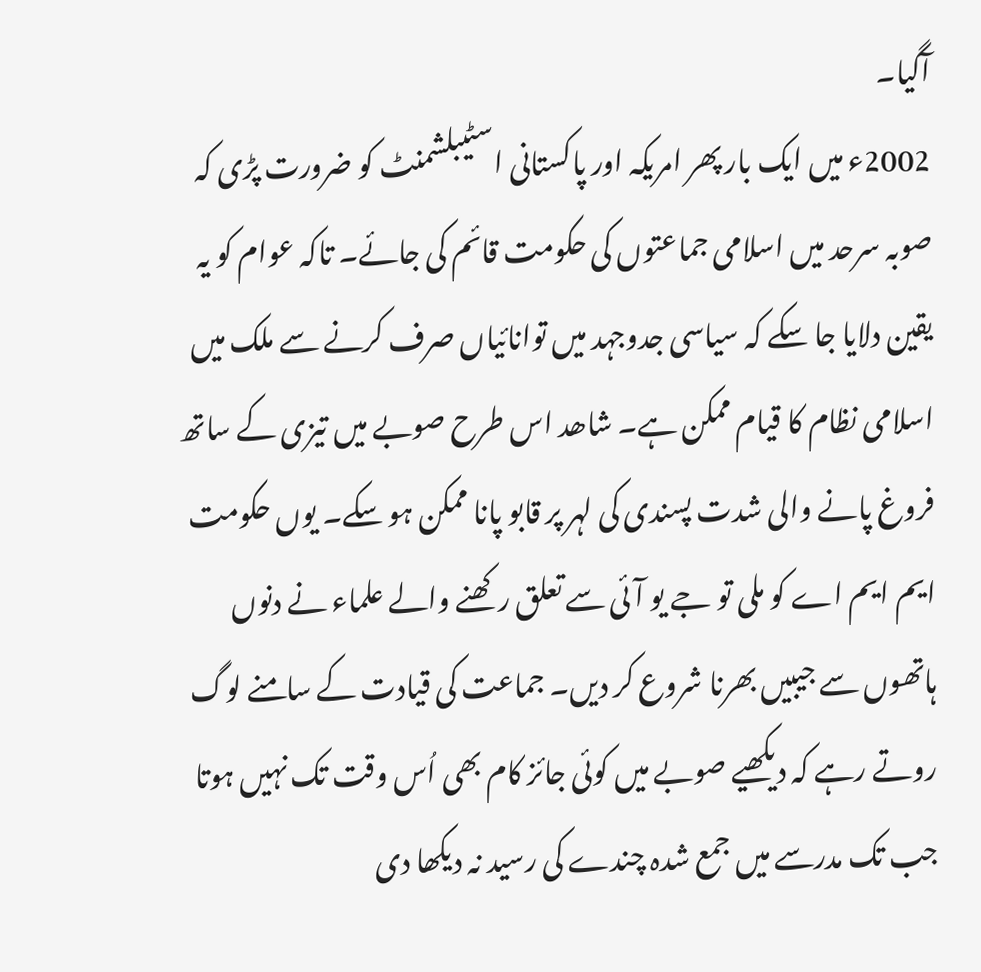آگیا۔
2002ء میں ایک بار پھر امریکہ اور پاکستانی اسٹیبلشمنٹ کو ضرورت پڑی کہ صوبہ سرحد میں اسلامی جماعتوں کی حکومت قائم کی جائے۔ تاکہ عوام کو یہ یقین دلایا جا سکے کہ سیاسی جدوجہد میں توانائیاں صرف کرنے سے ملک میں اسلامی نظام کا قیام ممکن ہے۔ شاھد اس طرح صوبے میں تیزی کے ساتھ فروغ پانے والی شدت پسندی کی لہر پر قابو پانا ممکن ہو سکے۔ یوں حکومت ایم ایم اے کو ملی تو جے یو آئی سے تعلق رکھنے والے علماء نے دنوں ہاتھوں سے جیبیں بھرنا شروع کر دیں۔ جماعت کی قیادت کے سامنے لوگ روتے رہے کہ دیکھیے صوبے میں کوئی جائز کام بھی اُس وقت تک نہیں ہوتا جب تک مدرسے میں جمع شدہ چندے کی رسید نہ دیکھا دی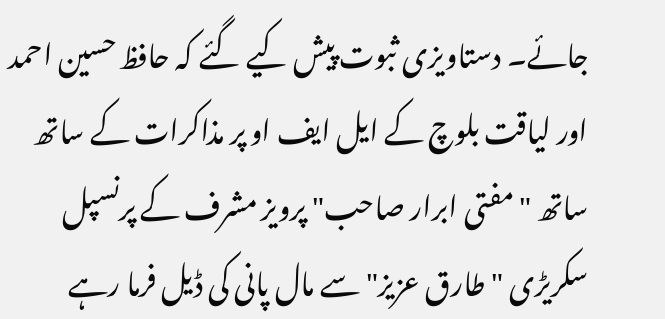جائے۔ دستاویزی ثبوت پیش کیے گئے کہ حافظ حسین احمد اور لیاقت بلوچ کے ایل ایف او پر مذاکرات کے ساتھ ساتھ "مفتی ابرار صاحب" پرویز مشرف کے پرنسپل سکریڑی "طارق عزیز" سے مال پانی کی ڈیل فرما رہے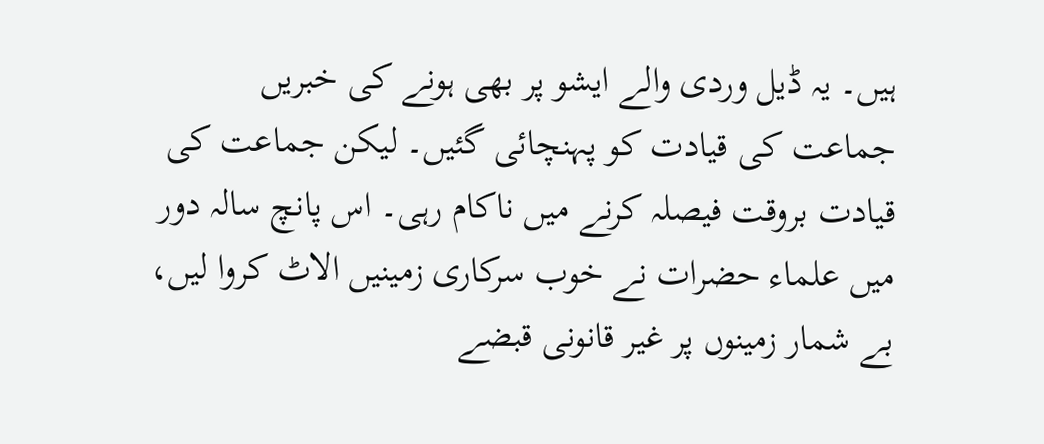ہیں۔ یہ ڈیل وردی والے ایشو پر بھی ہونے کی خبریں جماعت کی قیادت کو پہنچائی گئیں۔ لیکن جماعت کی قیادت بروقت فیصلہ کرنے میں ناکام رہی۔ اس پانچ سالہ دور میں علماء حضرات نے خوب سرکاری زمینیں الاٹ کروا لیں، بے شمار زمینوں پر غیر قانونی قبضے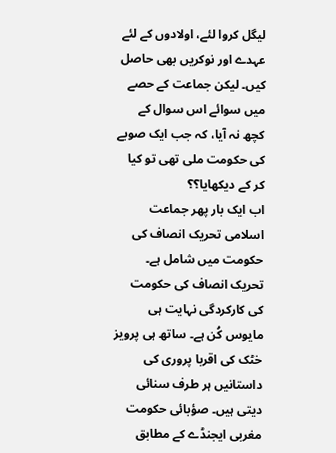لیگل کروا لئے، اولادوں کے لئے عہدے اور نوکریں بھی حاصل کیں۔ لیکن جماعت کے حصے میں سوائے اس سوال کے کچھ نہ آیا، کہ جب ایک صوبے کی حکومت ملی تھی تو کیا کر کے دیکھایا؟؟
اب ایک بار پھر جماعت اسلامی تحریک انصاف کی حکومت میں شامل ہے۔ تحریک انصاف کی حکومت کی کارکردگی نہایت ہی مایوس کُن ہے۔ ساتھ ہی پرویز خٹک کی اقربا پروری کی داستانیں ہر طرف سنائی دیتی ہیں۔ صؤبائی حکومت مغربی ایجنڈے کے مطابق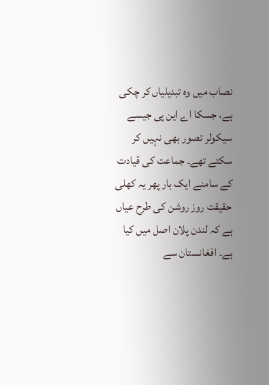نصاب میں وہ تبدیلیاں کر چکی ہے، جسکا اے این پی جیسے سیکولر تصور بھی نہیں کر سکتے تھے۔ جماعت کی قیادت کے سامنے ایک بار پھر یہ کھلی حقیقت روز روشن کی طرح عیاں ہے کہ لندن پلان اصل میں کیا ہے۔ افغانستان سے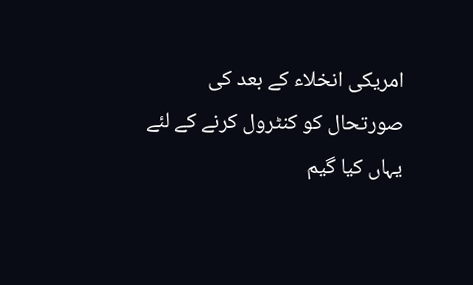امریکی انخلاء کے بعد کی صورتحال کو کنٹرول کرنے کے لئے یہاں کیا گیم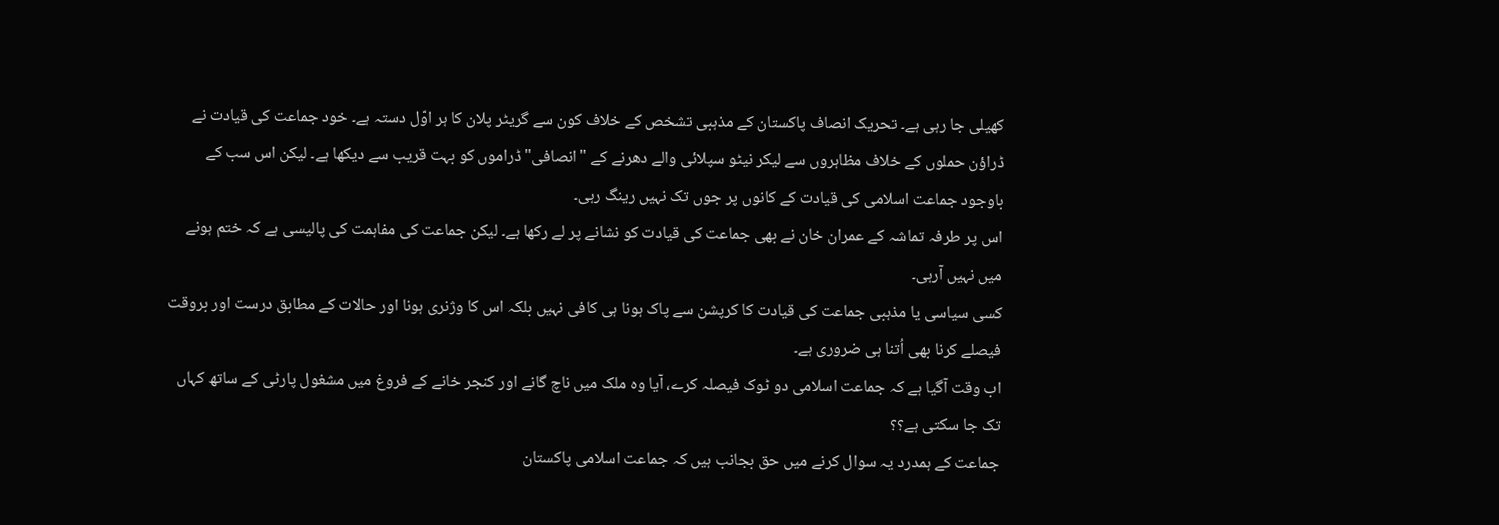کھیلی جا رہی ہے۔ تحریک انصاف پاکستان کے مذہبی تشخص کے خلاف کون سے گریٹر پلان کا ہر اوّل دستہ ہے۔ خود جماعت کی قیادت نے ڈراؤن حملوں کے خلاف مظاہروں سے لیکر نیٹو سپلائی والے دھرنے کے "انصافی" ڈراموں کو بہت قریب سے دیکھا ہے۔ لیکن اس سب کے باوجود جماعت اسلامی کی قیادت کے کانوں پر جوں تک نہیں رینگ رہی۔
اس پر طرفہ تماشہ کے عمران خان نے بھی جماعت کی قیادت کو نشانے پر لے رکھا ہے۔ لیکن جماعت کی مفاہمت کی پالیسی ہے کہ ختم ہونے میں نہیں آرہی۔
کسی سیاسی یا مذہبی جماعت کی قیادت کا کرپشن سے پاک ہونا ہی کافی نہیں بلکہ اس کا وژنری ہونا اور حالات کے مطابق درست اور بروقت فیصلے کرنا بھی اُتنا ہی ضروری ہے۔
اب وقت آگیا ہے کہ جماعت اسلامی دو ٹوک فیصلہ کرے، آیا وہ ملک میں ناچ گانے اور کنجر خانے کے فروغ میں مشغول پارٹی کے ساتھ کہاں تک جا سکتی ہے؟؟
جماعت کے ہمدرد یہ سوال کرنے میں حق بجانب ہیں کہ جماعت اسلامی پاکستان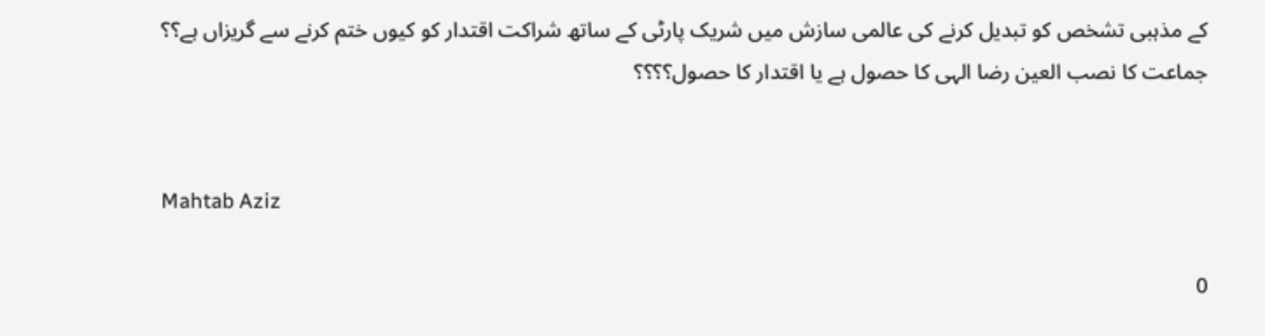کے مذہبی تشخص کو تبدیل کرنے کی عالمی سازش میں شریک پارٹی کے ساتھ شراکت اقتدار کو کیوں ختم کرنے سے گریزاں ہے؟؟
جماعت کا نصب العین رضا الہی کا حصول ہے یا اقتدار کا حصول؟؟؟؟


Mahtab Aziz

0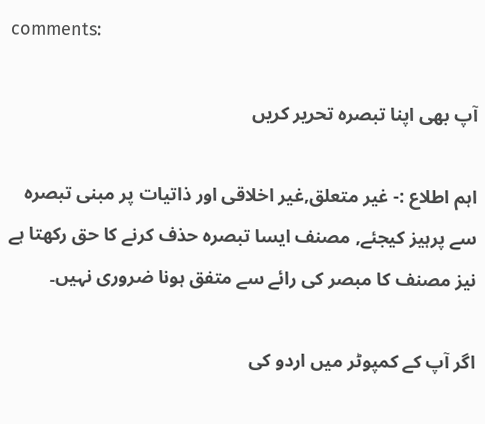comments:

آپ بھی اپنا تبصرہ تحریر کریں

اہم اطلاع :- غیر متعلق,غیر اخلاقی اور ذاتیات پر مبنی تبصرہ سے پرہیز کیجئے, مصنف ایسا تبصرہ حذف کرنے کا حق رکھتا ہے نیز مصنف کا مبصر کی رائے سے متفق ہونا ضروری نہیں۔

اگر آپ کے کمپوٹر میں اردو کی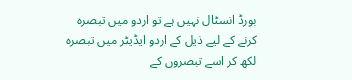بورڈ انسٹال نہیں ہے تو اردو میں تبصرہ کرنے کے لیے ذیل کے اردو ایڈیٹر میں تبصرہ لکھ کر اسے تبصروں کے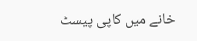خانے میں کاپی پیسٹ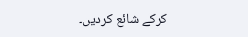کرکے شائع کردیں۔